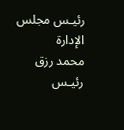رئيـس مجلس الإدارة
محمد رزق
رئيـس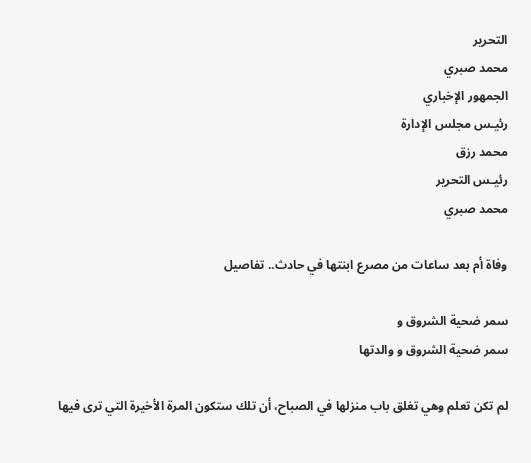التحرير
محمد صبري
الجمهور الإخباري
رئيـس مجلس الإدارة
محمد رزق
رئيـس التحرير
محمد صبري

وفاة أم بعد ساعات من مصرع ابنتها في حادث.. تفاصيل

سمر ضحية الشروق و
سمر ضحية الشروق و والدتها

لم تكن تعلم وهي تغلق باب منزلها في الصباح، أن تلك ستكون المرة الأخيرة التي ترى فيها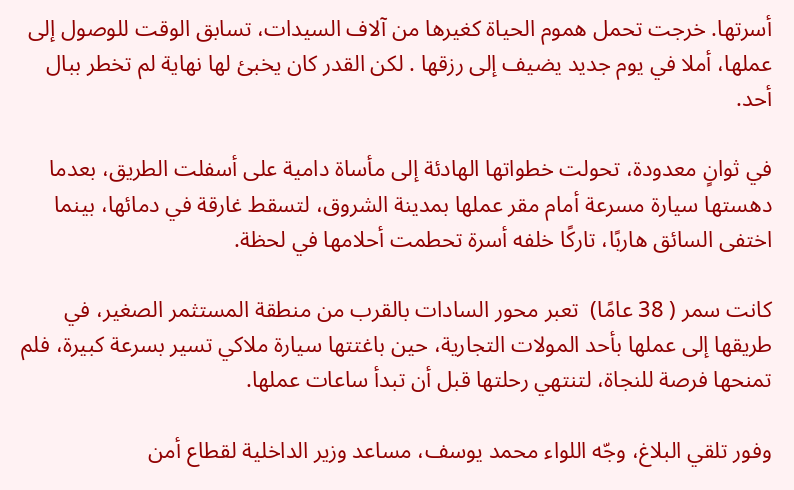أسرتها. خرجت تحمل هموم الحياة كغيرها من آلاف السيدات، تسابق الوقت للوصول إلى عملها، أملا في يوم جديد يضيف إلى رزقها . لكن القدر كان يخبئ لها نهاية لم تخطر ببال أحد.

في ثوانٍ معدودة، تحولت خطواتها الهادئة إلى مأساة دامية على أسفلت الطريق، بعدما دهستها سيارة مسرعة أمام مقر عملها بمدينة الشروق، لتسقط غارقة في دمائها، بينما اختفى السائق هاربًا، تاركًا خلفه أسرة تحطمت أحلامها في لحظة.

كانت سمر ( 38 عامًا)  تعبر محور السادات بالقرب من منطقة المستثمر الصغير، في طريقها إلى عملها بأحد المولات التجارية، حين باغتتها سيارة ملاكي تسير بسرعة كبيرة، فلم تمنحها فرصة للنجاة، لتنتهي رحلتها قبل أن تبدأ ساعات عملها.

وفور تلقي البلاغ، وجّه اللواء محمد يوسف، مساعد وزير الداخلية لقطاع أمن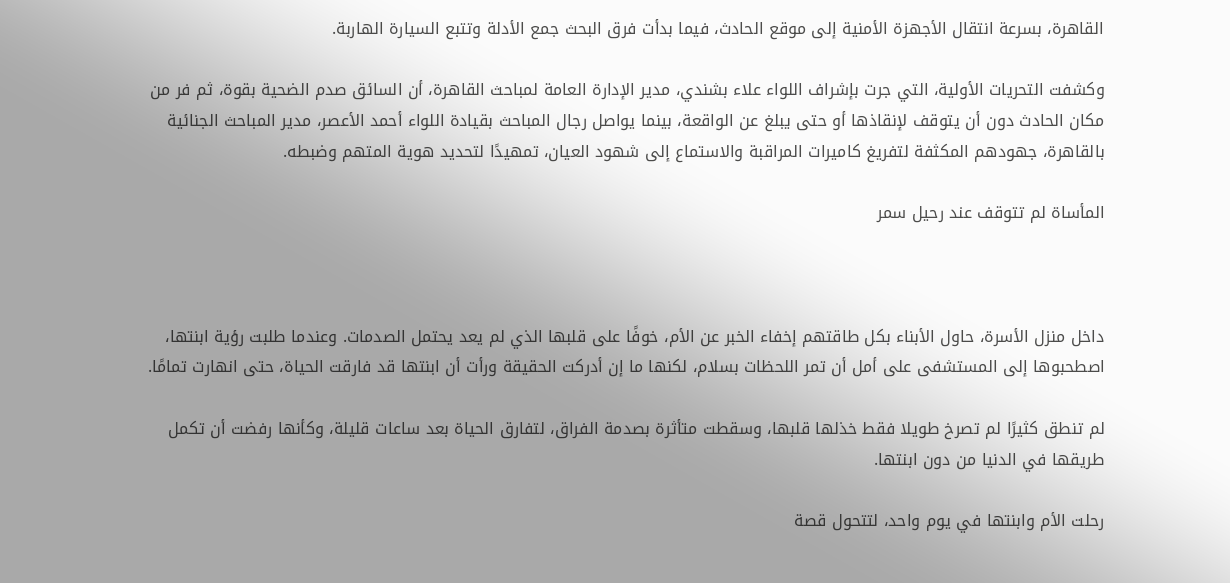القاهرة، بسرعة انتقال الأجهزة الأمنية إلى موقع الحادث، فيما بدأت فرق البحث جمع الأدلة وتتبع السيارة الهاربة.

وكشفت التحريات الأولية، التي جرت بإشراف اللواء علاء بشندي، مدير الإدارة العامة لمباحث القاهرة، أن السائق صدم الضحية بقوة، ثم فر من مكان الحادث دون أن يتوقف لإنقاذها أو حتى يبلغ عن الواقعة، بينما يواصل رجال المباحث بقيادة اللواء أحمد الأعصر، مدير المباحث الجنائية بالقاهرة، جهودهم المكثفة لتفريغ كاميرات المراقبة والاستماع إلى شهود العيان، تمهيدًا لتحديد هوية المتهم وضبطه.

المأساة لم تتوقف عند رحيل سمر



داخل منزل الأسرة، حاول الأبناء بكل طاقتهم إخفاء الخبر عن الأم، خوفًا على قلبها الذي لم يعد يحتمل الصدمات. وعندما طلبت رؤية ابنتها، اصطحبوها إلى المستشفى على أمل أن تمر اللحظات بسلام، لكنها ما إن أدركت الحقيقة ورأت أن ابنتها قد فارقت الحياة، حتى انهارت تمامًا.

لم تنطق كثيرًا لم تصرخ طويلا فقط خذلها قلبها، وسقطت متأثرة بصدمة الفراق، لتفارق الحياة بعد ساعات قليلة، وكأنها رفضت أن تكمل طريقها في الدنيا من دون ابنتها.

رحلت الأم وابنتها في يوم واحد، لتتحول قصة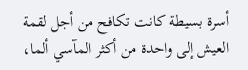أسرة بسيطة كانت تكافح من أجل لقمة العيش إلى واحدة من أكثر المآسي ألما،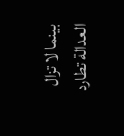بينما لا تزال العدالة تطارد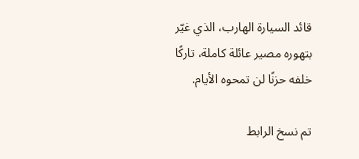قائد السيارة الهارب، الذي غيّر بتهوره مصير عائلة كاملة، تاركًا خلفه حزنًا لن تمحوه الأيام.

تم نسخ الرابط